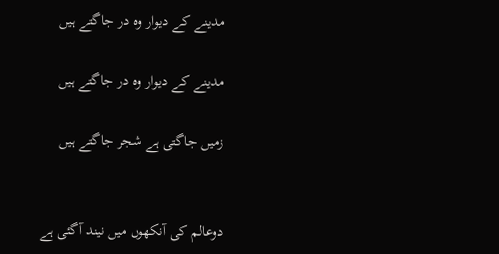مدینے کے دیوار وہ در جاگتے ہیں

مدینے کے دیوار وہ در جاگتے ہیں

زمیں جاگتی ہے شجر جاگتے ہیں


دوعالم کی آنکھوں میں نیند آگئی ہے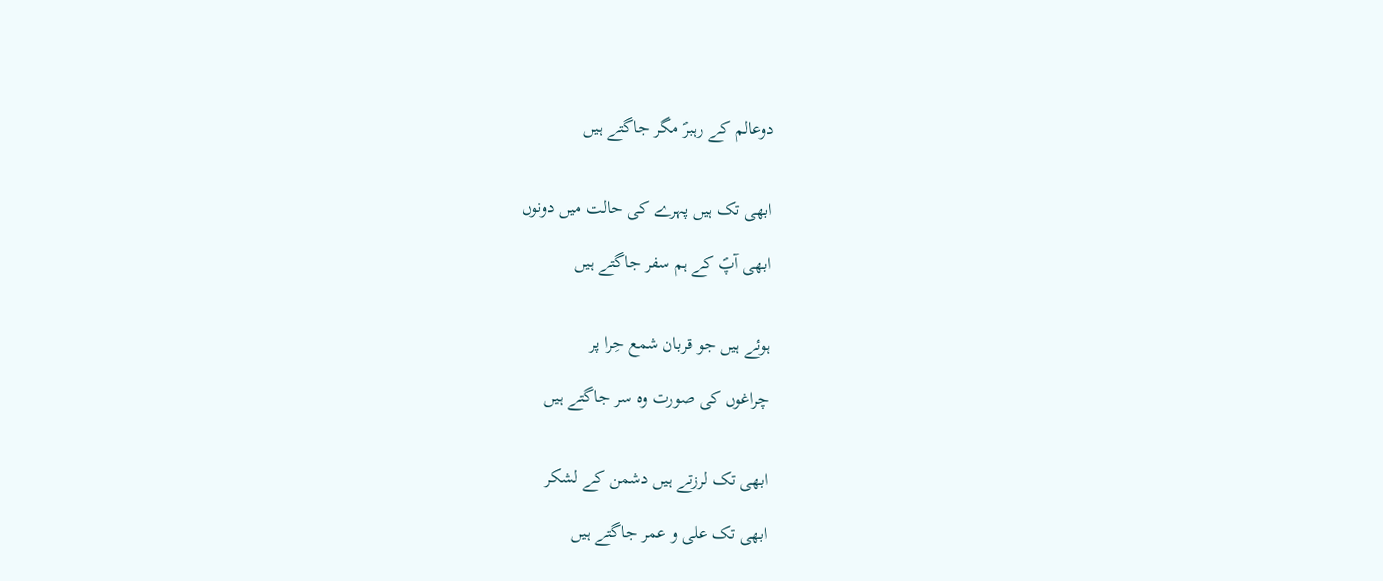دوعالم کے رہبرؐ مگر جاگتے ہیں


ابھی تک ہیں پہرے کی حالت میں دونوں

ابھی آپؐ کے ہم سفر جاگتے ہیں


ہوئے ہیں جو قربان شمع حِرا پر

چراغوں کی صورت وہ سر جاگتے ہیں


ابھی تک لرزتے ہیں دشمن کے لشکر

ابھی تک علی و عمر جاگتے ہیں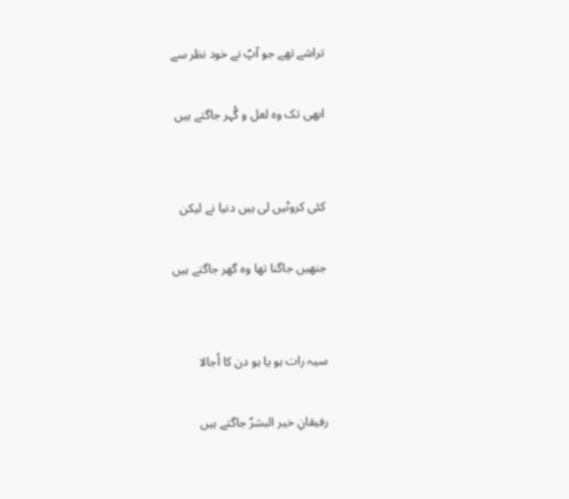تراشے تھے جو آپؐ نے خود نظر سے

ابھی تک وہ لعل و گُہر جاگتے ہیں


کئی کروٹیں لی ہیں دنیا نے لیکن

جنھیں جاگنا تھا وہ گھر جاگتے ہیں


سیہ رات ہو یا ہو دن کا اُجالا

رفیقانِ خیر البشرؐ جاگتے ہیں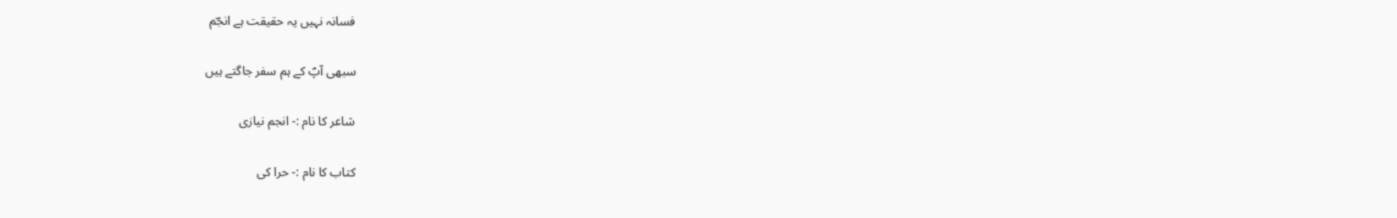فسانہ نہیں یہ حقیقت ہے انجؔم

سبھی آپؐ کے ہم سفر جاگتے ہیں

شاعر کا نام :- انجم نیازی

کتاب کا نام :- حرا کی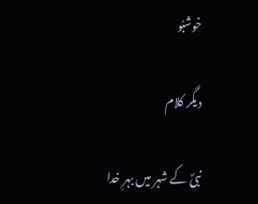خوشبُو

دیگر کلام

نبیؐ کے شہر میں بہرِ خدا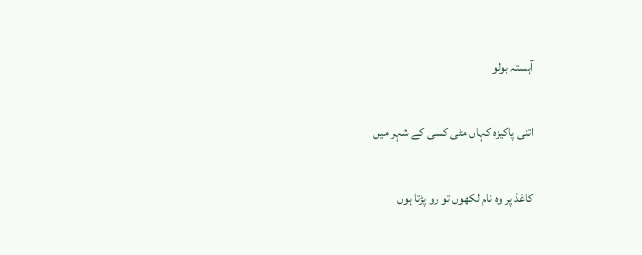آہستہ بولو

اتنی پاکیزہ کہاں مٹی کسی کے شہر میں

کاغذ پر وہ نام لکھوں تو رو پڑتا ہوں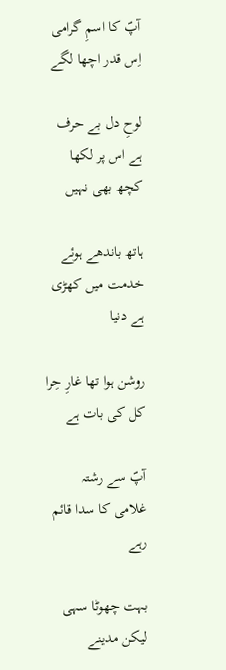آپؐ کا اسمِ گرامی اِس قدر اچھا لگے

لوحِ دل بے حرف ہے اس پر لکھا کچھ بھی نہیں

ہاتھ باندھے ہوئے خدمت میں کھڑی ہے دنیا

روشن ہوا تھا غارِ حِرا کل کی بات ہے

آپؐ سے رشتہ غلامی کا سدا قائم رہے

بہت چھوٹا سہی لیکن مدینے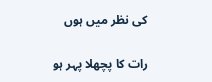کی نظر میں ہوں

رات کا پچھلا پہر ہو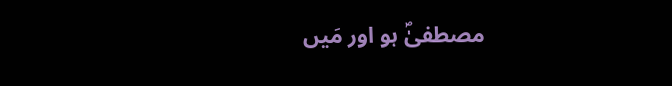مصطفیٰؐ ہو اور مَیں